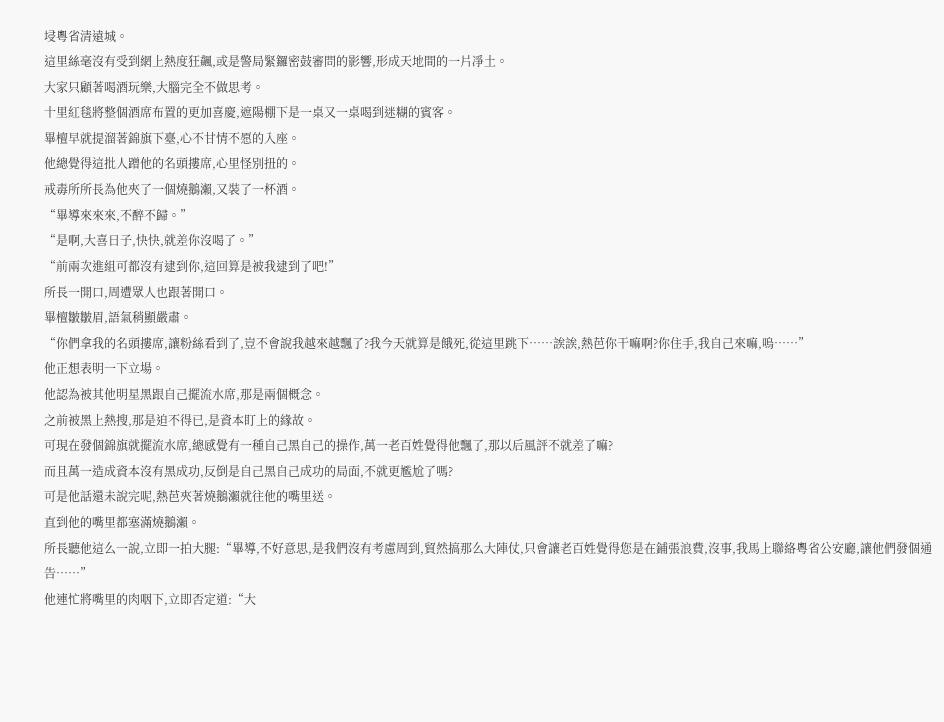埐粵省清遠城。
這里絲毫沒有受到網上熱度狂飆,或是警局緊鑼密鼓審問的影響,形成天地間的一片凈土。
大家只顧著喝酒玩樂,大腦完全不做思考。
十里紅毯將整個酒席布置的更加喜慶,遮陽棚下是一桌又一桌喝到迷糊的賓客。
畢檀早就提溜著錦旗下臺,心不甘情不愿的入座。
他總覺得這批人蹭他的名頭摟席,心里怪別扭的。
戒毒所所長為他夾了一個燒鵝瀨,又裝了一杯酒。
“畢導來來來,不醉不歸。”
“是啊,大喜日子,快快,就差你沒喝了。”
“前兩次進組可都沒有逮到你,這回算是被我逮到了吧!”
所長一開口,周遭眾人也跟著開口。
畢檀皺皺眉,語氣稍顯嚴肅。
“你們拿我的名頭摟席,讓粉絲看到了,豈不會說我越來越飄了?我今天就算是餓死,從這里跳下……誒誒,熱芭你干嘛啊?你住手,我自己來嘛,嗚……”
他正想表明一下立場。
他認為被其他明星黑跟自己擺流水席,那是兩個概念。
之前被黑上熱搜,那是迫不得已,是資本盯上的緣故。
可現在發個錦旗就擺流水席,總感覺有一種自己黑自己的操作,萬一老百姓覺得他飄了,那以后風評不就差了嘛?
而且萬一造成資本沒有黑成功,反倒是自己黑自己成功的局面,不就更尷尬了嗎?
可是他話還未說完呢,熱芭夾著燒鵝瀨就往他的嘴里送。
直到他的嘴里都塞滿燒鵝瀨。
所長聽他這么一說,立即一拍大腿:“畢導,不好意思,是我們沒有考慮周到,貿然搞那么大陣仗,只會讓老百姓覺得您是在鋪張浪費,沒事,我馬上聯絡粵省公安廳,讓他們發個通告……”
他連忙將嘴里的肉咽下,立即否定道:“大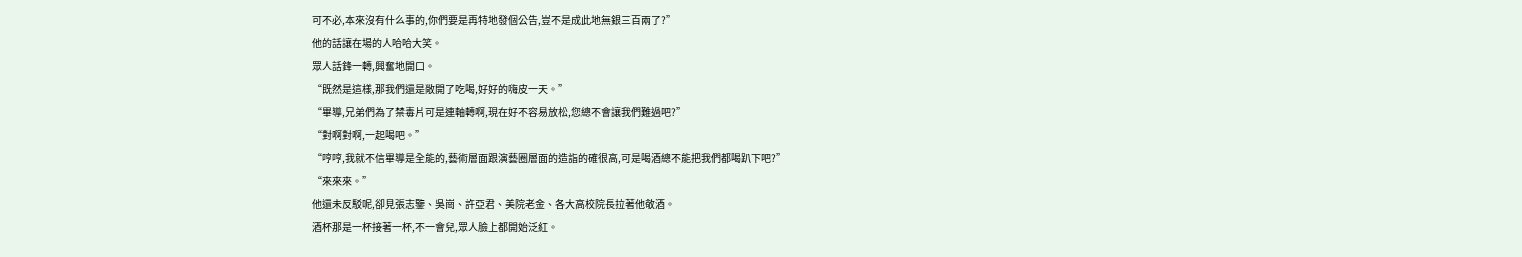可不必,本來沒有什么事的,你們要是再特地發個公告,豈不是成此地無銀三百兩了?”
他的話讓在場的人哈哈大笑。
眾人話鋒一轉,興奮地開口。
“既然是這樣,那我們還是敞開了吃喝,好好的嗨皮一天。”
“畢導,兄弟們為了禁毒片可是連軸轉啊,現在好不容易放松,您總不會讓我們難過吧?”
“對啊對啊,一起喝吧。”
“哼哼,我就不信畢導是全能的,藝術層面跟演藝圈層面的造詣的確很高,可是喝酒總不能把我們都喝趴下吧?”
“來來來。”
他還未反駁呢,卻見張志鑒、吳崗、許亞君、美院老金、各大高校院長拉著他敬酒。
酒杯那是一杯接著一杯,不一會兒,眾人臉上都開始泛紅。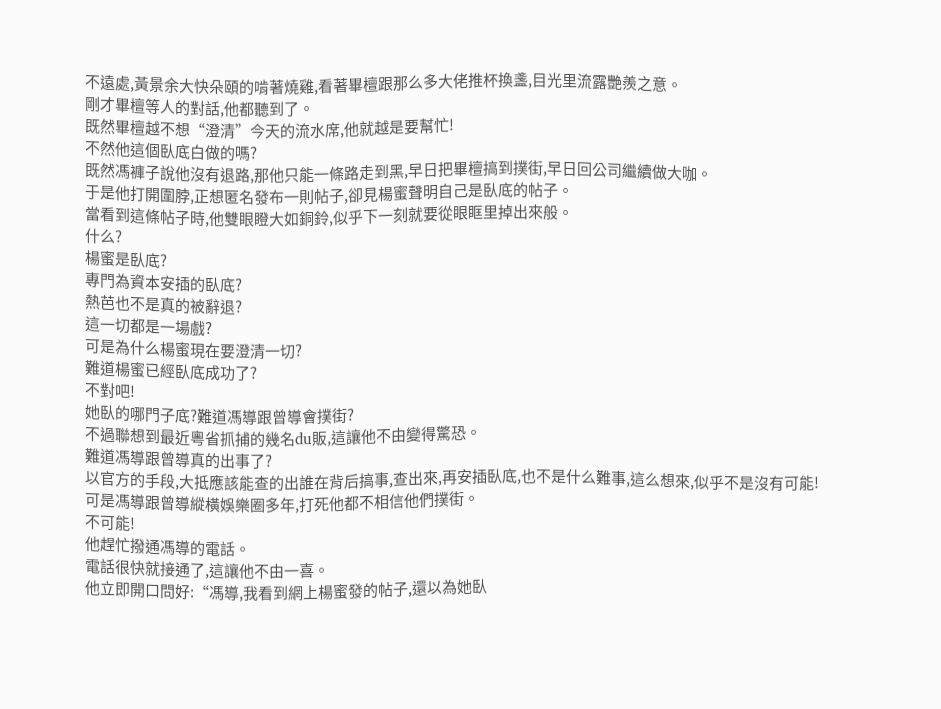不遠處,黃景余大快朵頤的啃著燒雞,看著畢檀跟那么多大佬推杯換盞,目光里流露艷羨之意。
剛才畢檀等人的對話,他都聽到了。
既然畢檀越不想“澄清”今天的流水席,他就越是要幫忙!
不然他這個臥底白做的嗎?
既然馮褲子說他沒有退路,那他只能一條路走到黑,早日把畢檀搞到撲街,早日回公司繼續做大咖。
于是他打開圍脖,正想匿名發布一則帖子,卻見楊蜜聲明自己是臥底的帖子。
當看到這條帖子時,他雙眼瞪大如銅鈴,似乎下一刻就要從眼眶里掉出來般。
什么?
楊蜜是臥底?
專門為資本安插的臥底?
熱芭也不是真的被辭退?
這一切都是一場戲?
可是為什么楊蜜現在要澄清一切?
難道楊蜜已經臥底成功了?
不對吧!
她臥的哪門子底?難道馮導跟曾導會撲街?
不過聯想到最近粵省抓捕的幾名du販,這讓他不由變得驚恐。
難道馮導跟曾導真的出事了?
以官方的手段,大抵應該能查的出誰在背后搞事,查出來,再安插臥底,也不是什么難事,這么想來,似乎不是沒有可能!
可是馮導跟曾導縱橫娛樂圈多年,打死他都不相信他們撲街。
不可能!
他趕忙撥通馮導的電話。
電話很快就接通了,這讓他不由一喜。
他立即開口問好:“馮導,我看到網上楊蜜發的帖子,還以為她臥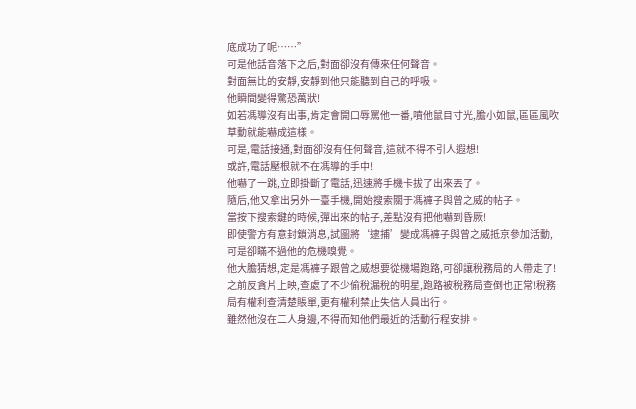底成功了呢……”
可是他話音落下之后,對面卻沒有傳來任何聲音。
對面無比的安靜,安靜到他只能聽到自己的呼吸。
他瞬間變得驚恐萬狀!
如若馮導沒有出事,肯定會開口辱罵他一番,噴他鼠目寸光,膽小如鼠,區區風吹草動就能嚇成這樣。
可是,電話接通,對面卻沒有任何聲音,這就不得不引人遐想!
或許,電話壓根就不在馮導的手中!
他嚇了一跳,立即掛斷了電話,迅速將手機卡拔了出來丟了。
隨后,他又拿出另外一臺手機,開始搜索關于馮褲子與曾之威的帖子。
當按下搜索鍵的時候,彈出來的帖子,差點沒有把他嚇到昏厥!
即使警方有意封鎖消息,試圖將‘逮捕’變成馮褲子與曾之威抵京參加活動,可是卻瞞不過他的危機嗅覺。
他大膽猜想,定是馮褲子跟曾之威想要從機場跑路,可卻讓稅務局的人帶走了!
之前反貪片上映,查處了不少偷稅漏稅的明星,跑路被稅務局查倒也正常!稅務局有權利查清楚賬單,更有權利禁止失信人員出行。
雖然他沒在二人身邊,不得而知他們最近的活動行程安排。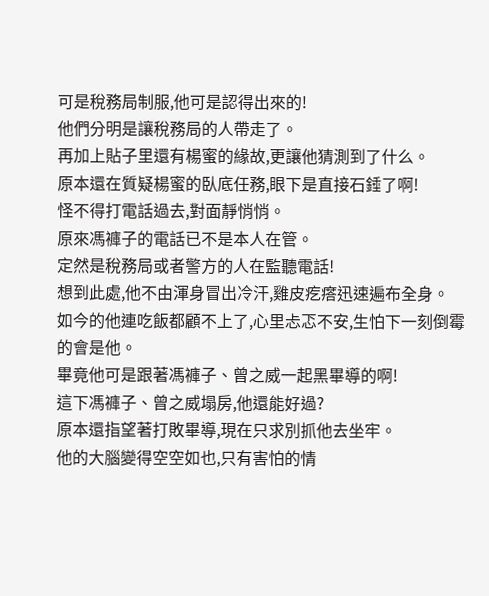可是稅務局制服,他可是認得出來的!
他們分明是讓稅務局的人帶走了。
再加上貼子里還有楊蜜的緣故,更讓他猜測到了什么。
原本還在質疑楊蜜的臥底任務,眼下是直接石錘了啊!
怪不得打電話過去,對面靜悄悄。
原來馮褲子的電話已不是本人在管。
定然是稅務局或者警方的人在監聽電話!
想到此處,他不由渾身冒出冷汗,雞皮疙瘩迅速遍布全身。
如今的他連吃飯都顧不上了,心里忐忑不安,生怕下一刻倒霉的會是他。
畢竟他可是跟著馮褲子、曾之威一起黑畢導的啊!
這下馮褲子、曾之威塌房,他還能好過?
原本還指望著打敗畢導,現在只求別抓他去坐牢。
他的大腦變得空空如也,只有害怕的情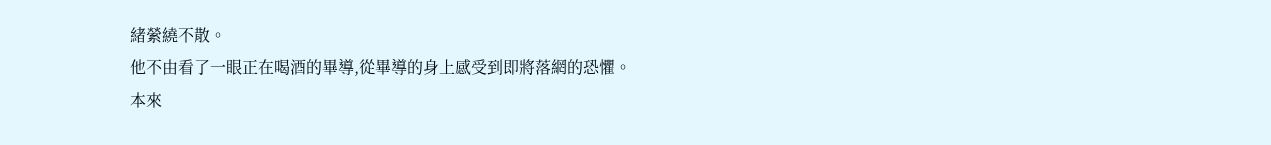緒縈繞不散。
他不由看了一眼正在喝酒的畢導,從畢導的身上感受到即將落網的恐懼。
本來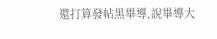還打算發帖黑畢導,說畢導大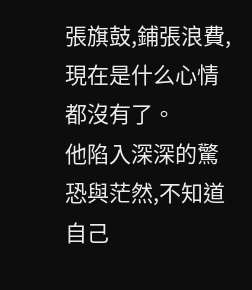張旗鼓,鋪張浪費,現在是什么心情都沒有了。
他陷入深深的驚恐與茫然,不知道自己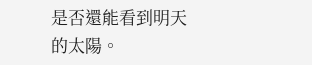是否還能看到明天的太陽。